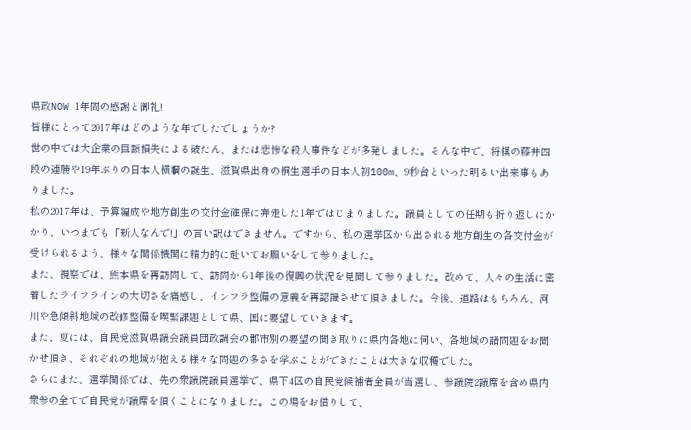県政NOW 1年間の感謝と御礼!
皆様にとって2017年はどのような年でしたでしょうか?
世の中では大企業の巨額損失による破たん、または悲惨な殺人事件などが多発しました。そんな中で、将棋の藤井四段の連勝や19年ぶりの日本人横綱の誕生、滋賀県出身の桐生選手の日本人初100m、9秒台といった明るい出来事もありました。
私の2017年は、予算編成や地方創生の交付金確保に奔走した1年ではじまりました。議員としての任期も折り返しにかかり、いつまでも「新人なんで!」の言い訳はできません。ですから、私の選挙区から出される地方創生の各交付金が受けられるよう、様々な関係機関に精力的に赴いてお願いをして参りました。
また、視察では、熊本県を再訪問して、訪問から1年後の復興の状況を見聞して参りました。改めて、人々の生活に密着したライフラインの大切さを痛感し、インフラ整備の意義を再認識させて頂きました。今後、道路はもちろん、河川や急傾斜地域の改修整備を喫緊課題として県、国に要望していきます。
また、夏には、自民党滋賀県議会議員団政調会の郡市別の要望の聞き取りに県内各地に伺い、各地域の諸問題をお聞かせ頂き、それぞれの地域が抱える様々な問題の多さを学ぶことができたことは大きな収穫でした。
さらにまた、選挙関係では、先の衆議院議員選挙で、県下4区の自民党候補者全員が当選し、参議院2議席を含め県内衆参の全てで自民党が議席を頂くことになりました。この場をお借りして、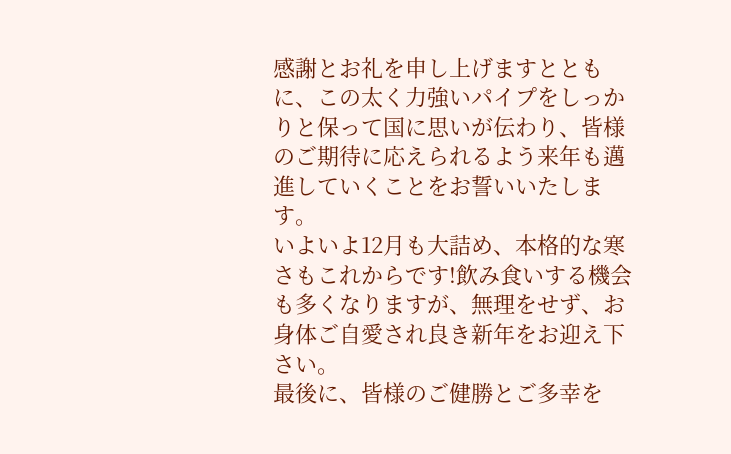感謝とお礼を申し上げますとともに、この太く力強いパイプをしっかりと保って国に思いが伝わり、皆様のご期待に応えられるよう来年も邁進していくことをお誓いいたします。
いよいよ12月も大詰め、本格的な寒さもこれからです!飲み食いする機会も多くなりますが、無理をせず、お身体ご自愛され良き新年をお迎え下さい。
最後に、皆様のご健勝とご多幸を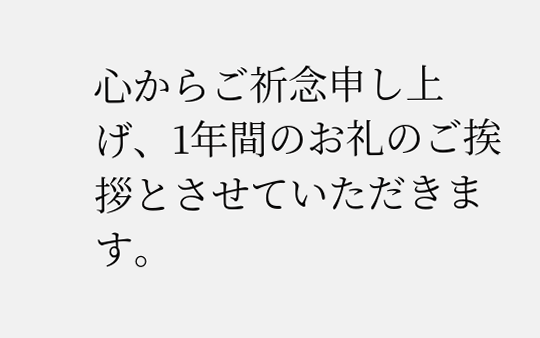心からご祈念申し上げ、1年間のお礼のご挨拶とさせていただきます。